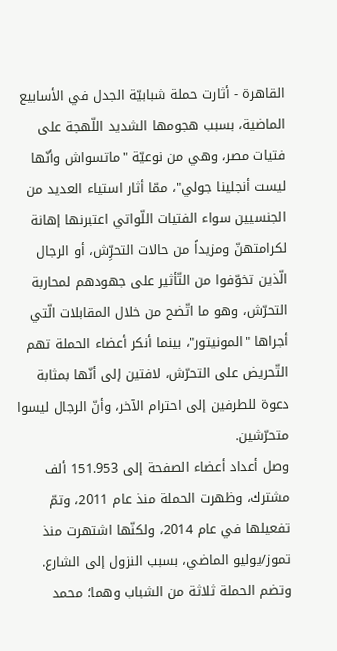القاهرة - أثارت حملة شبابيّة الجدل في الأسابيع الماضية، بسبب هجومها الشديد اللّهجة على فتيات مصر، وهي من نوعيّة "ماتسواش وأنّها ليست أنجلينا جولي"، ممّا أثار استياء العديد من الجنسيين سواء الفتيات اللّواتي اعتبرنها إهانة لكرامتهنّ ومزيداً من حالات التحرِّش، أو الرجال الّذين تخوّفوا من التّأثير على جهودهم لمحاربة التحرّش، وهو ما اتّضح من خلال المقابلات الّتي أجراها "المونيتور"، بينما أنكر أعضاء الحملة تهم التّحريض على التحرّش، لافتين إلى أنّها بمثابة دعوة للطرفين إلى احترام الآخر، وأنّ الرجال ليسوا متحرّشين.
وصل أعداد أعضاء الصفحة إلى 151.953 ألف مشترك، وظهرت الحملة منذ عام 2011، وتمّ تفعيلها في عام 2014، ولكنّها اشتهرت منذ تموز/يوليو الماضي، بسبب النزول إلى الشارع. وتضم الحملة ثلاثة من الشباب وهما؛ محمد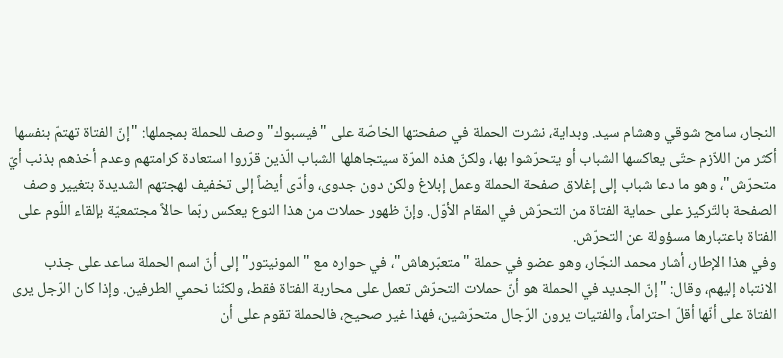النجار، سامح شوقي وهشام سيد. وبداية، نشرت الحملة في صفحتها الخاصّة على "فيسبوك" وصف للحملة بمجملها: "إنّ الفتاة تهتمّ بنفسها أكثر من اللاّزم حتّى يعاكسها الشباب أو يتحرّشوا بها، ولكنّ هذه المرّة سيتجاهلها الشباب الّذين قرّروا استعادة كرامتهم وعدم أخذهم بذنب أيّ متحرّش"، وهو ما دعا شباب إلى إغلاق صفحة الحملة وعمل إبلاغ ولكن دون جدوى، وأدّى أيضاً إلى تخفيف لهجتهم الشديدة بتغيير وصف الصفحة بالتّركيز على حماية الفتاة من التحرّش في المقام الأوّل. وإنّ ظهور حملات من هذا النوع يعكس ربّما حالاً مجتمعيّة بإلقاء اللّوم على الفتاة باعتبارها مسؤولة عن التحرّش.
وفي هذا الإطار، أشار محمد النجّار، وهو عضو في حملة "متعبّرهاش"، في حواره مع "المونيتور" إلى أنّ اسم الحملة ساعد على جذب الانتباه إليهم، وقال: "إنّ الجديد في الحملة هو أنّ حملات التحرّش تعمل على محاربة الفتاة فقط، ولكنّنا نحمي الطرفين. وإذا كان الرّجل يرى الفتاة على أنّها أقلّ احتراماً، والفتيات يرون الرّجال متحرّشين، فهذا غير صحيح، فالحملة تقوم على أن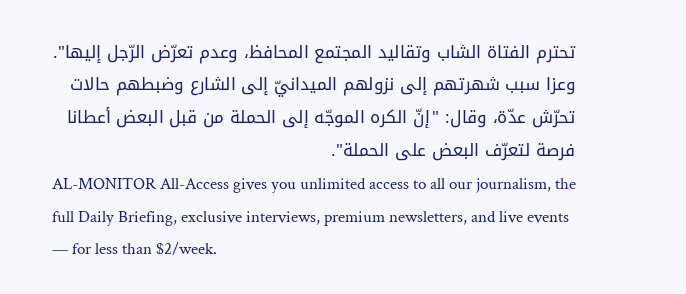تحترم الفتاة الشاب وتقاليد المجتمع المحافظ، وعدم تعرّض الرّجل إليها".
وعزا سبب شهرتهم إلى نزولهم الميدانيّ إلى الشارع وضبطهم حالات تحرّش عدّة، وقال: "إنّ الكره الموجّه إلى الحملة من قبل البعض أعطانا فرصة لتعرّف البعض على الحملة".
AL-MONITOR All-Access gives you unlimited access to all our journalism, the full Daily Briefing, exclusive interviews, premium newsletters, and live events — for less than $2/week.